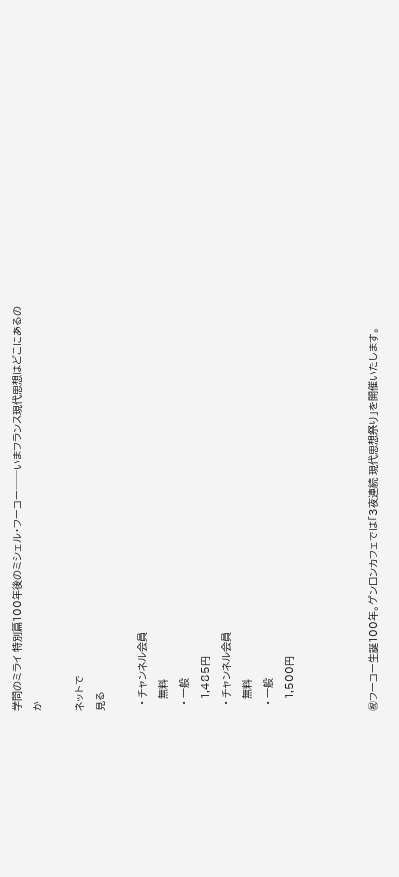学問のミライ 特別篇100年後のミシェル・フーコー──いまフランス現代思想はどこにあるのか

ネットで
見る

  • チャンネル会員
    無料
  • 一般
    1,485円
  • チャンネル会員
    無料
  • 一般
    1,500円



㊗フーコー生誕100年。ゲンロンカフェでは「3夜連続 現代思想祭り」を開催いたします。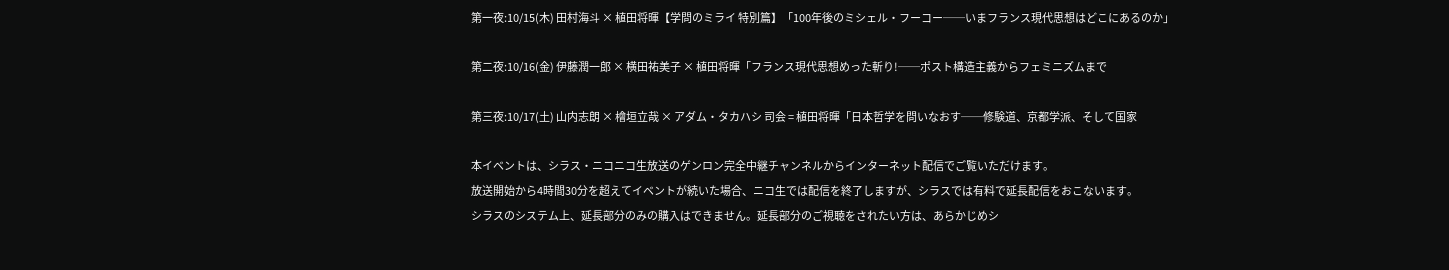第一夜:10/15(木) 田村海斗 × 植田将暉【学問のミライ 特別篇】「100年後のミシェル・フーコー──いまフランス現代思想はどこにあるのか」

第二夜:10/16(金) 伊藤潤一郎 × 横田祐美子 × 植田将暉「フランス現代思想めった斬り!──ポスト構造主義からフェミニズムまで

第三夜:10/17(土) 山内志朗 × 檜垣立哉 × アダム・タカハシ 司会 = 植田将暉「日本哲学を問いなおす──修験道、京都学派、そして国家

本イベントは、シラス・ニコニコ生放送のゲンロン完全中継チャンネルからインターネット配信でご覧いただけます。
放送開始から4時間30分を超えてイベントが続いた場合、ニコ生では配信を終了しますが、シラスでは有料で延長配信をおこないます。
シラスのシステム上、延長部分のみの購入はできません。延長部分のご視聴をされたい方は、あらかじめシ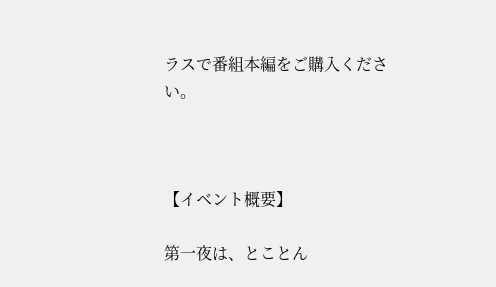ラスで番組本編をご購入ください。



【イベント概要】

第一夜は、とことん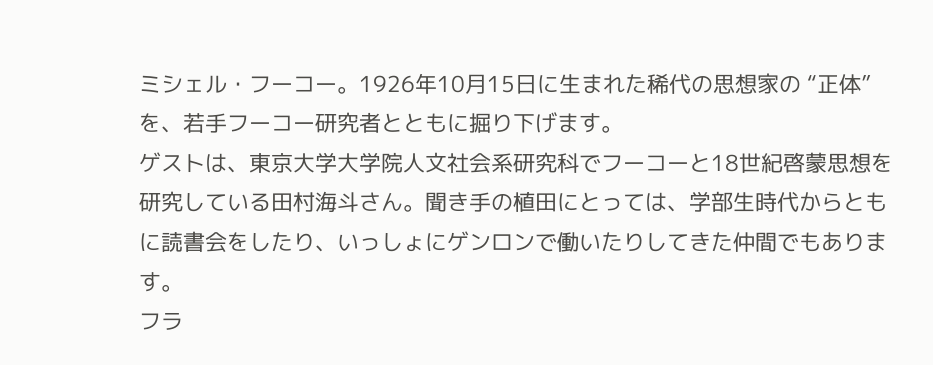ミシェル・フーコー。1926年10月15日に生まれた稀代の思想家の “正体” を、若手フーコー研究者とともに掘り下げます。
ゲストは、東京大学大学院人文社会系研究科でフーコーと18世紀啓蒙思想を研究している田村海斗さん。聞き手の植田にとっては、学部生時代からともに読書会をしたり、いっしょにゲンロンで働いたりしてきた仲間でもあります。
フラ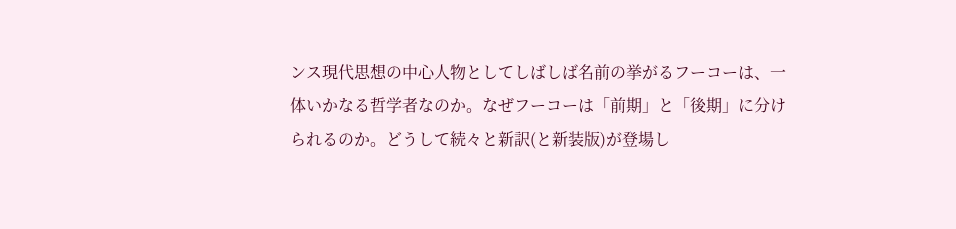ンス現代思想の中心人物としてしばしば名前の挙がるフーコーは、一体いかなる哲学者なのか。なぜフーコーは「前期」と「後期」に分けられるのか。どうして続々と新訳(と新装版)が登場し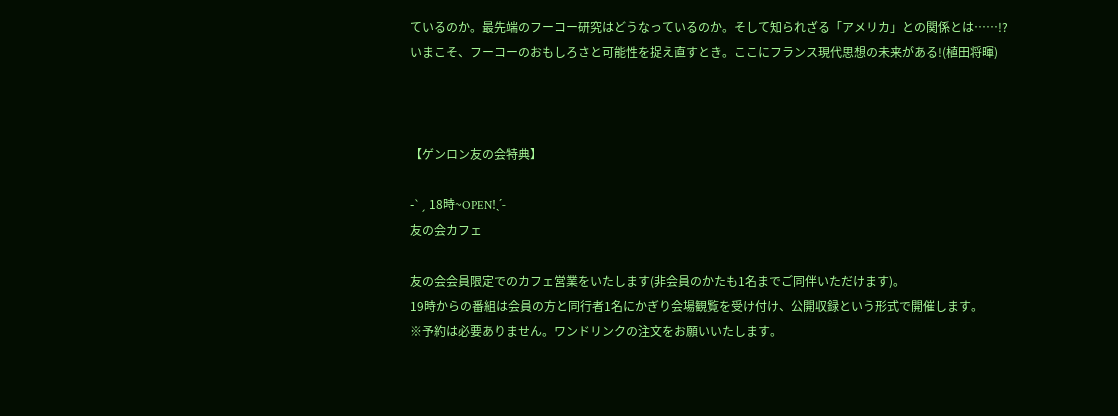ているのか。最先端のフーコー研究はどうなっているのか。そして知られざる「アメリカ」との関係とは……!?
いまこそ、フーコーのおもしろさと可能性を捉え直すとき。ここにフランス現代思想の未来がある!(植田将暉)



【ゲンロン友の会特典】

-ˋˏ 18時~OPEN!ˎˊ-
友の会カフェ

友の会会員限定でのカフェ営業をいたします(非会員のかたも1名までご同伴いただけます)。
19時からの番組は会員の方と同行者1名にかぎり会場観覧を受け付け、公開収録という形式で開催します。
※予約は必要ありません。ワンドリンクの注文をお願いいたします。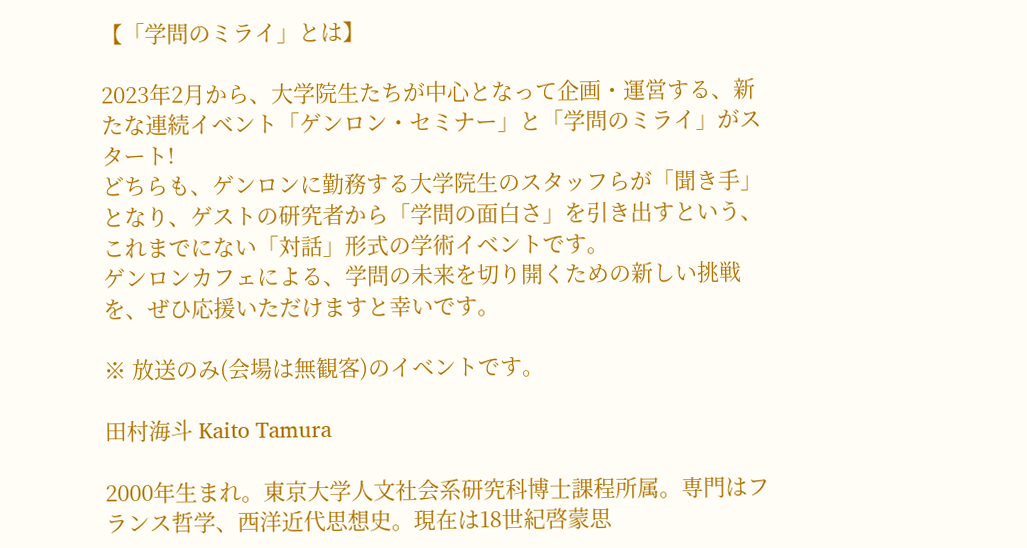【「学問のミライ」とは】

2023年2月から、大学院生たちが中心となって企画・運営する、新たな連続イベント「ゲンロン・セミナー」と「学問のミライ」がスタート!
どちらも、ゲンロンに勤務する大学院生のスタッフらが「聞き手」となり、ゲストの研究者から「学問の面白さ」を引き出すという、これまでにない「対話」形式の学術イベントです。
ゲンロンカフェによる、学問の未来を切り開くための新しい挑戦を、ぜひ応援いただけますと幸いです。

※ 放送のみ(会場は無観客)のイベントです。

田村海斗 Kaito Tamura

2000年生まれ。東京大学人文社会系研究科博士課程所属。専門はフランス哲学、西洋近代思想史。現在は18世紀啓蒙思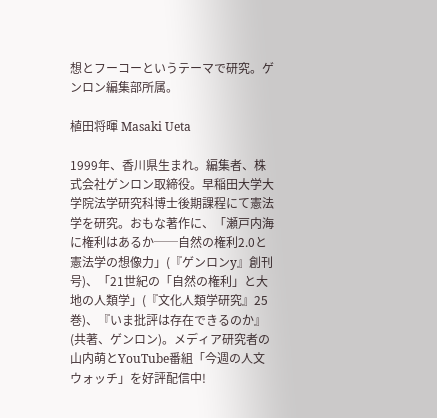想とフーコーというテーマで研究。ゲンロン編集部所属。

植田将暉 Masaki Ueta

1999年、香川県生まれ。編集者、株式会社ゲンロン取締役。早稲田大学大学院法学研究科博士後期課程にて憲法学を研究。おもな著作に、「瀬戸内海に権利はあるか──自然の権利2.0と憲法学の想像力」(『ゲンロンy』創刊号)、「21世紀の「自然の権利」と大地の人類学」(『文化人類学研究』25巻)、『いま批評は存在できるのか』(共著、ゲンロン)。メディア研究者の山内萌とYouTube番組「今週の人文ウォッチ」を好評配信中!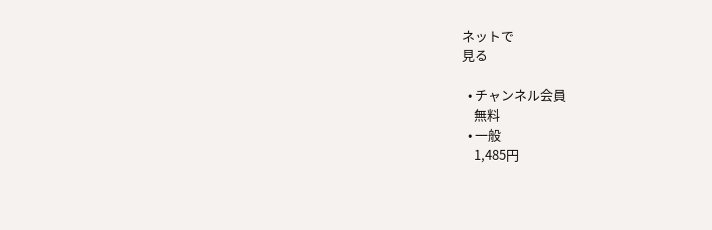ネットで
見る

  • チャンネル会員
    無料
  • 一般
    1,485円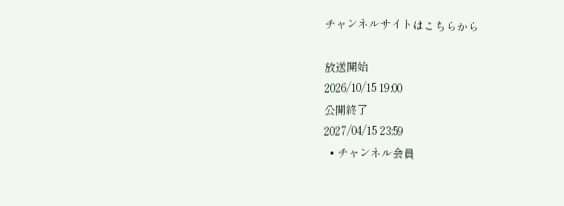チャンネルサイトはこちらから

放送開始
2026/10/15 19:00
公開終了
2027/04/15 23:59
  • チャンネル会員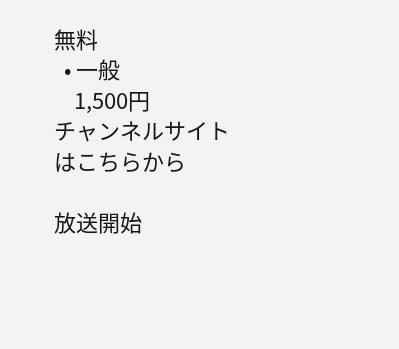無料
  • 一般
    1,500円
チャンネルサイトはこちらから

放送開始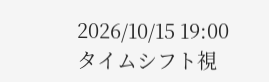2026/10/15 19:00
タイムシフト視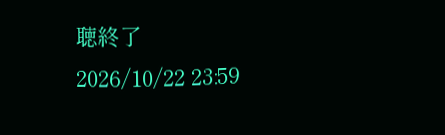聴終了
2026/10/22 23:59